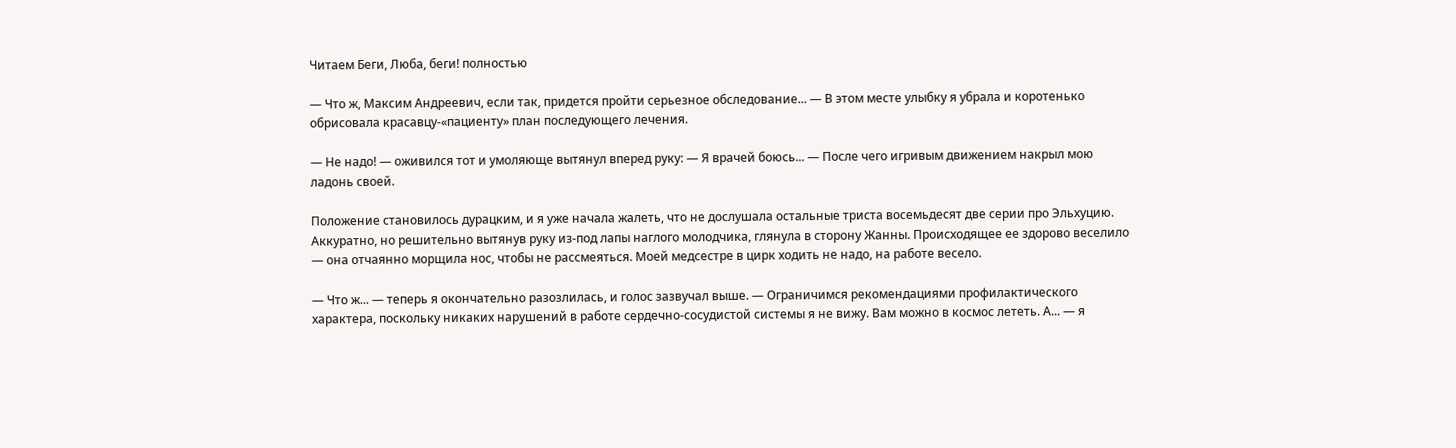Читаем Беги, Люба, беги! полностью

— Что ж, Максим Андреевич, если так, придется пройти серьезное обследование... — В этом месте улыбку я убрала и коротенько обрисовала красавцу-«пациенту» план последующего лечения.

— Не надо! — оживился тот и умоляюще вытянул вперед руку: — Я врачей боюсь... — После чего игривым движением накрыл мою ладонь своей.

Положение становилось дурацким, и я уже начала жалеть, что не дослушала остальные триста восемьдесят две серии про Эльхуцию. Аккуратно, но решительно вытянув руку из-под лапы наглого молодчика, глянула в сторону Жанны. Происходящее ее здорово веселило — она отчаянно морщила нос, чтобы не рассмеяться. Моей медсестре в цирк ходить не надо, на работе весело.

— Что ж... — теперь я окончательно разозлилась, и голос зазвучал выше. — Ограничимся рекомендациями профилактического характера, поскольку никаких нарушений в работе сердечно-сосудистой системы я не вижу. Вам можно в космос лететь. А... — я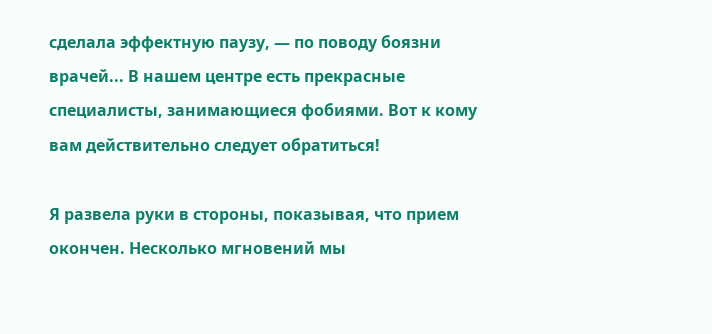сделала эффектную паузу, — по поводу боязни врачей... В нашем центре есть прекрасные специалисты, занимающиеся фобиями. Вот к кому вам действительно следует обратиться!

Я развела руки в стороны, показывая, что прием окончен. Несколько мгновений мы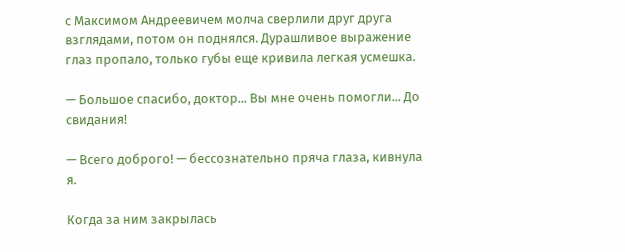с Максимом Андреевичем молча сверлили друг друга взглядами, потом он поднялся. Дурашливое выражение глаз пропало, только губы еще кривила легкая усмешка.

— Большое спасибо, доктор... Вы мне очень помогли... До свидания!

— Всего доброго! — бессознательно пряча глаза, кивнула я.

Когда за ним закрылась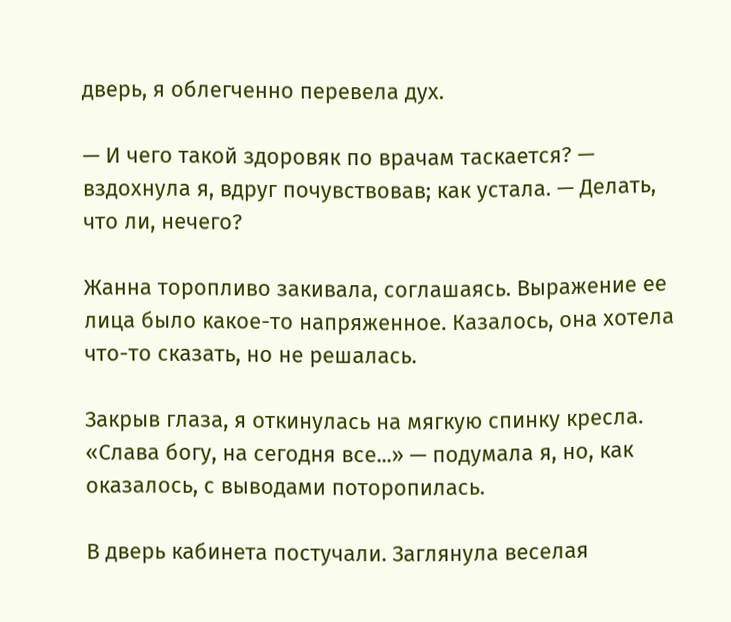дверь, я облегченно перевела дух.

— И чего такой здоровяк по врачам таскается? — вздохнула я, вдруг почувствовав; как устала. — Делать, что ли, нечего?

Жанна торопливо закивала, соглашаясь. Выражение ее лица было какое-то напряженное. Казалось, она хотела что-то сказать, но не решалась.

Закрыв глаза, я откинулась на мягкую спинку кресла. «Слава богу, на сегодня все...» — подумала я, но, как оказалось, с выводами поторопилась.

В дверь кабинета постучали. Заглянула веселая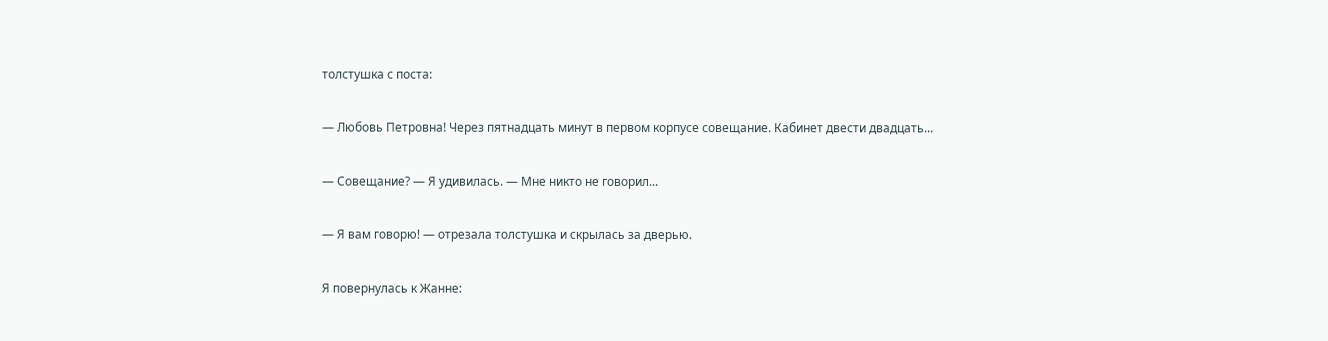толстушка с поста:

— Любовь Петровна! Через пятнадцать минут в первом корпусе совещание. Кабинет двести двадцать...

— Совещание? — Я удивилась. — Мне никто не говорил...

— Я вам говорю! — отрезала толстушка и скрылась за дверью.

Я повернулась к Жанне: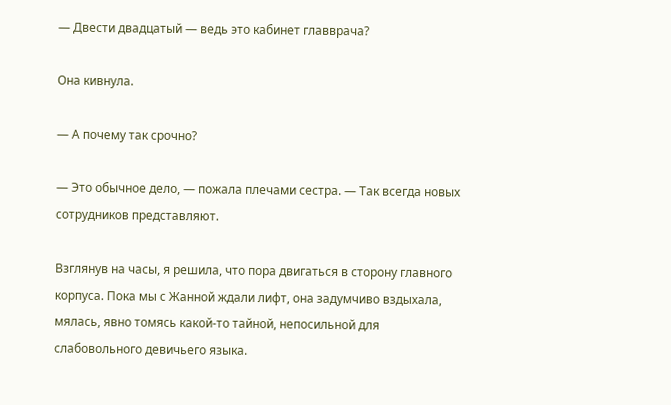— Двести двадцатый — ведь это кабинет главврача?

Она кивнула.

— А почему так срочно?

— Это обычное дело, — пожала плечами сестра. — Так всегда новых сотрудников представляют.

Взглянув на часы, я решила, что пора двигаться в сторону главного корпуса. Пока мы с Жанной ждали лифт, она задумчиво вздыхала, мялась, явно томясь какой-то тайной, непосильной для слабовольного девичьего языка.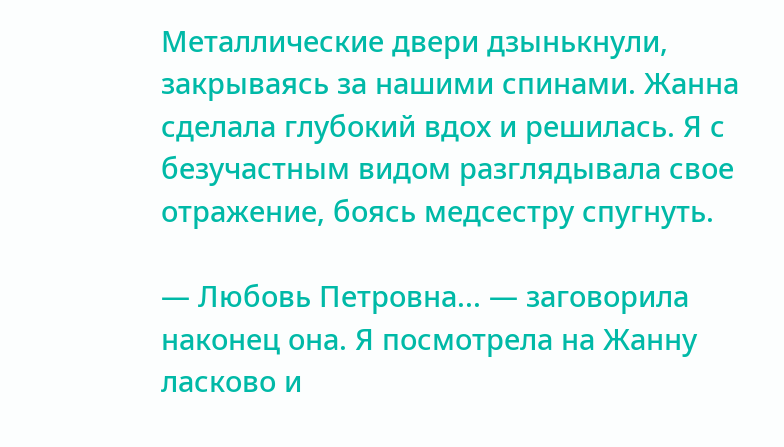Металлические двери дзынькнули, закрываясь за нашими спинами. Жанна сделала глубокий вдох и решилась. Я с безучастным видом разглядывала свое отражение, боясь медсестру спугнуть.

— Любовь Петровна... — заговорила наконец она. Я посмотрела на Жанну ласково и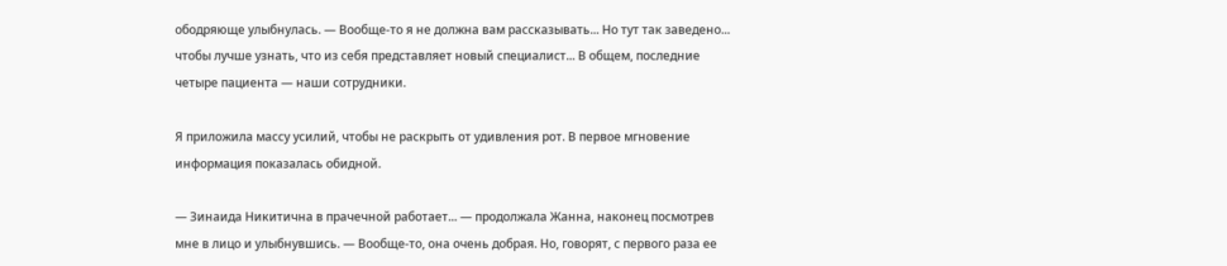ободряюще улыбнулась. — Вообще-то я не должна вам рассказывать... Но тут так заведено... чтобы лучше узнать, что из себя представляет новый специалист... В общем, последние четыре пациента — наши сотрудники.

Я приложила массу усилий, чтобы не раскрыть от удивления рот. В первое мгновение информация показалась обидной.

— Зинаида Никитична в прачечной работает... — продолжала Жанна, наконец посмотрев мне в лицо и улыбнувшись. — Вообще-то, она очень добрая. Но, говорят, с первого раза ее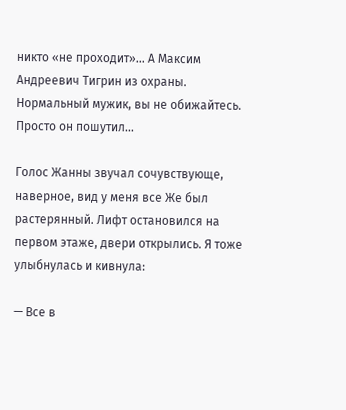никто «не проходит»... А Максим Андреевич Тигрин из охраны. Нормальный мужик, вы не обижайтесь. Просто он пошутил...

Голос Жанны звучал сочувствующе, наверное, вид у меня все Же был растерянный. Лифт остановился на первом этаже, двери открылись. Я тоже улыбнулась и кивнула:

— Все в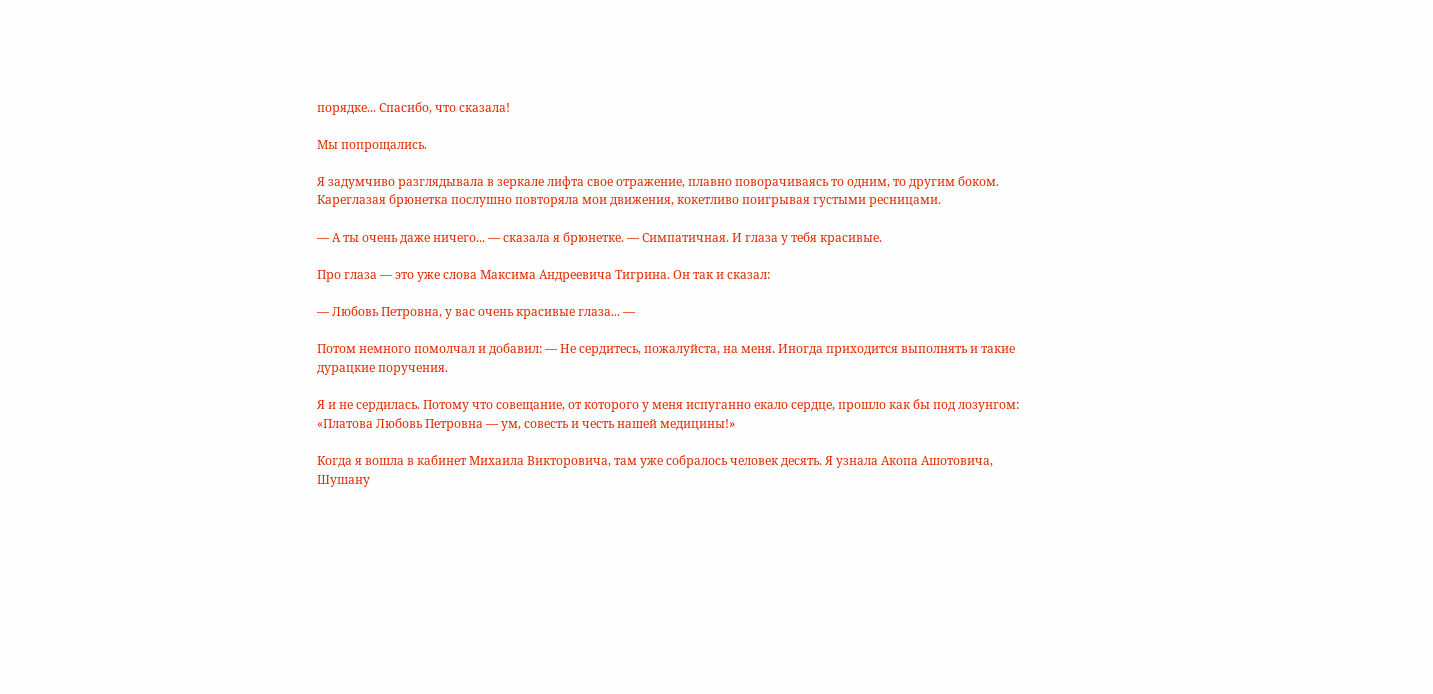порядке... Спасибо, что сказала!

Мы попрощались.

Я задумчиво разглядывала в зеркале лифта свое отражение, плавно поворачиваясь то одним, то другим боком. Кареглазая брюнетка послушно повторяла мои движения, кокетливо поигрывая густыми ресницами.

— А ты очень даже ничего... — сказала я брюнетке. — Симпатичная. И глаза у тебя красивые.

Про глаза — это уже слова Максима Андреевича Тигрина. Он так и сказал:

— Любовь Петровна, у вас очень красивые глаза... —

Потом немного помолчал и добавил: — Не сердитесь, пожалуйста, на меня. Иногда приходится выполнять и такие дурацкие поручения.

Я и не сердилась. Потому что совещание, от которого у меня испуганно екало сердце, прошло как бы под лозунгом: «Платова Любовь Петровна — ум, совесть и честь нашей медицины!»

Когда я вошла в кабинет Михаила Викторовича, там уже собралось человек десять. Я узнала Акопа Ашотовича, Шушану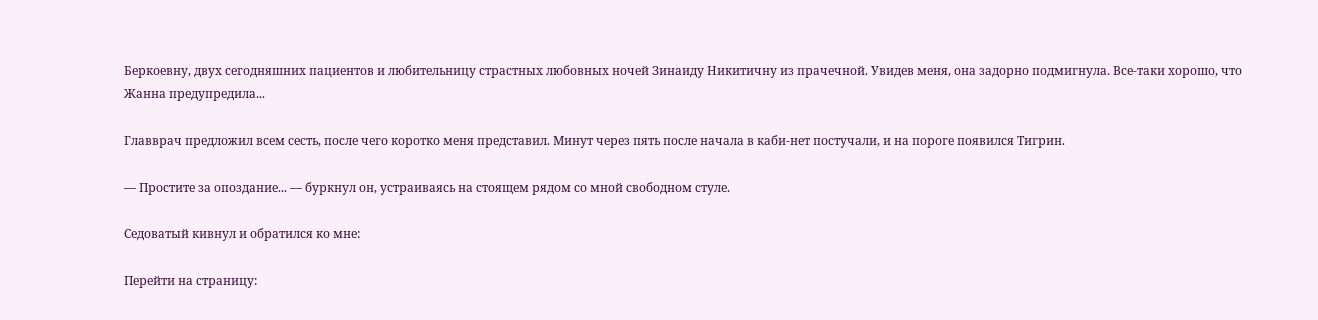Беркоевну, двух сегодняшних пациентов и любительницу страстных любовных ночей Зинаиду Никитичну из прачечной. Увидев меня, она задорно подмигнула. Все-таки хорошо, что Жанна предупредила...

Главврач предложил всем сесть, после чего коротко меня представил. Минут через пять после начала в каби-нет постучали, и на пороге появился Тигрин.

— Простите за опоздание... — буркнул он, устраиваясь на стоящем рядом со мной свободном стуле.

Седоватый кивнул и обратился ко мне:

Перейти на страницу: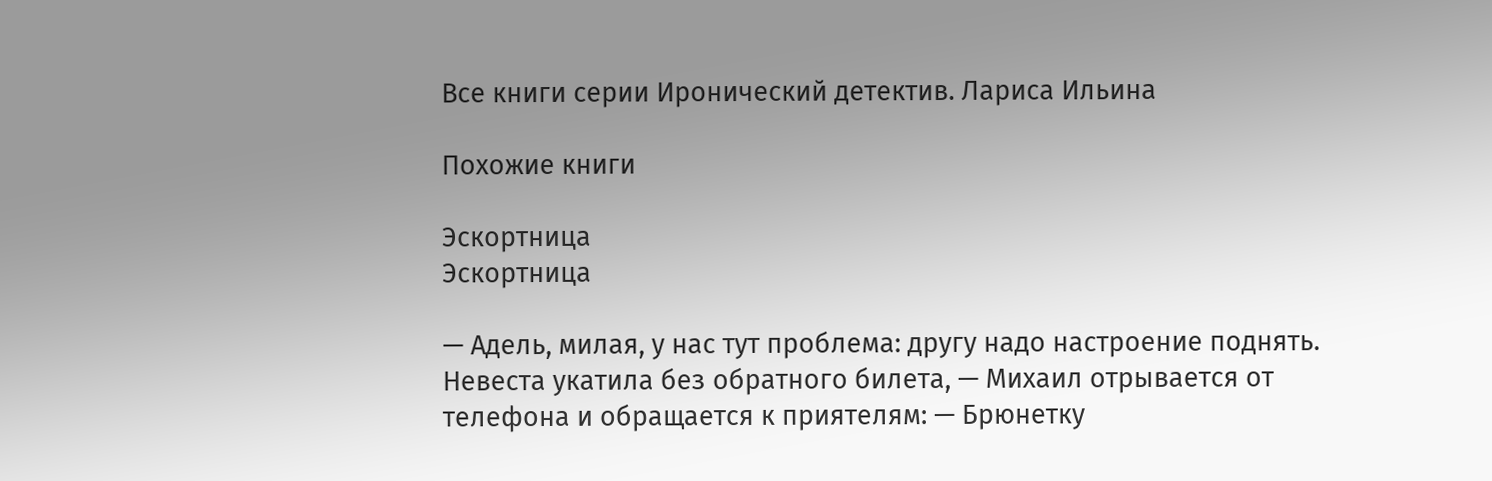Все книги серии Иронический детектив. Лариса Ильина

Похожие книги

Эскортница
Эскортница

— Адель, милая, у нас тут проблема: другу надо настроение поднять. Невеста укатила без обратного билета, — Михаил отрывается от телефона и обращается к приятелям: — Брюнетку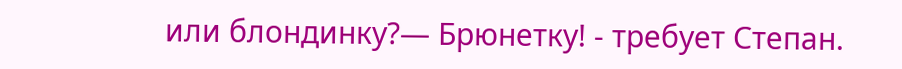или блондинку?— Брюнетку! - требует Степан.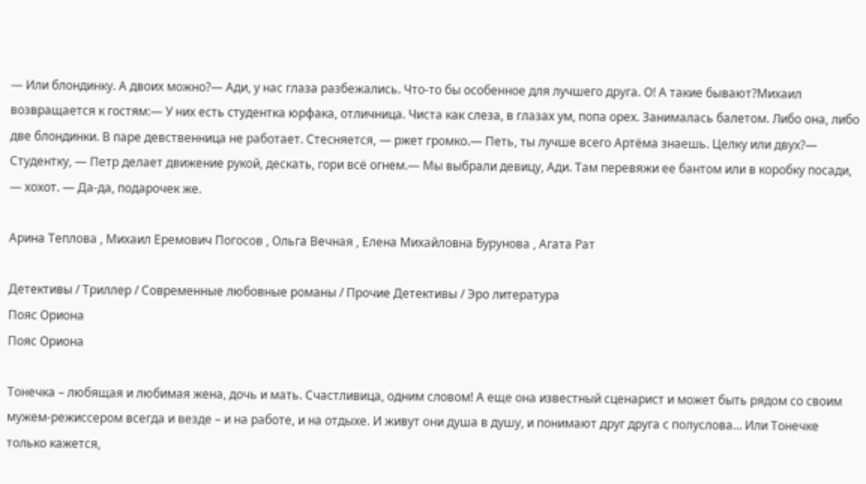— Или блондинку. А двоих можно?— Ади, у нас глаза разбежались. Что-то бы особенное для лучшего друга. О! А такие бывают?Михаил возвращается к гостям:— У них есть студентка юрфака, отличница. Чиста как слеза, в глазах ум, попа орех. Занималась балетом. Либо она, либо две блондинки. В паре девственница не работает. Стесняется, — ржет громко.— Петь, ты лучше всего Артёма знаешь. Целку или двух?— Студентку, — Петр делает движение рукой, дескать, гори всё огнем.— Мы выбрали девицу, Ади. Там перевяжи ее бантом или в коробку посади, — хохот. — Да-да, подарочек же.

Арина Теплова , Михаил Еремович Погосов , Ольга Вечная , Елена Михайловна Бурунова , Агата Рат

Детективы / Триллер / Современные любовные романы / Прочие Детективы / Эро литература
Пояс Ориона
Пояс Ориона

Тонечка – любящая и любимая жена, дочь и мать. Счастливица, одним словом! А еще она известный сценарист и может быть рядом со своим мужем-режиссером всегда и везде – и на работе, и на отдыхе. И живут они душа в душу, и понимают друг друга с полуслова… Или Тонечке только кажется,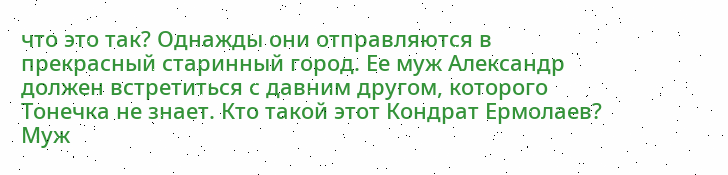что это так? Однажды они отправляются в прекрасный старинный город. Ее муж Александр должен встретиться с давним другом, которого Тонечка не знает. Кто такой этот Кондрат Ермолаев? Муж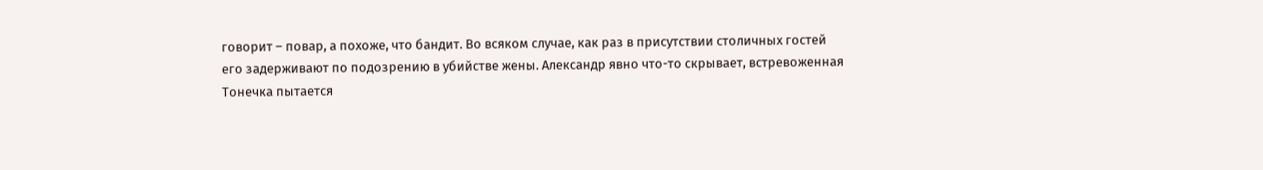говорит – повар, а похоже, что бандит. Во всяком случае, как раз в присутствии столичных гостей его задерживают по подозрению в убийстве жены. Александр явно что-то скрывает, встревоженная Тонечка пытается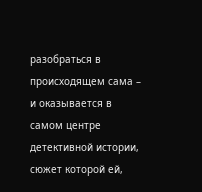разобраться в происходящем сама – и оказывается в самом центре детективной истории, сюжет которой ей,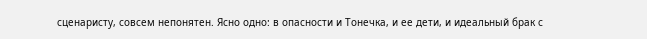сценаристу, совсем непонятен. Ясно одно: в опасности и Тонечка, и ее дети, и идеальный брак с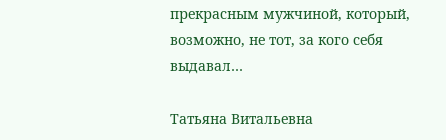прекрасным мужчиной, который, возможно, не тот, за кого себя выдавал…

Татьяна Витальевна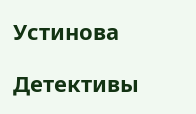Устинова

Детективы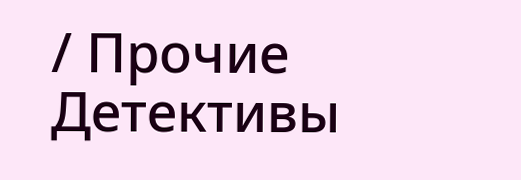/ Прочие Детективы